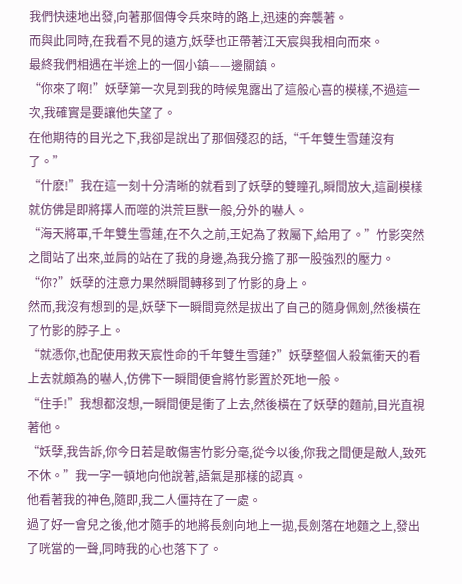我們快速地出發,向著那個傳令兵來時的路上,迅速的奔襲著。
而與此同時,在我看不見的遠方,妖孽也正帶著江天宸與我相向而來。
最終我們相遇在半途上的一個小鎮——邊關鎮。
“你來了啊!”妖孽第一次見到我的時候鬼露出了這般心喜的模樣,不過這一次,我確實是要讓他失望了。
在他期待的目光之下,我卻是說出了那個殘忍的話,“千年雙生雪蓮沒有了。”
“什麽!”我在這一刻十分清晰的就看到了妖孽的雙瞳孔,瞬間放大,這副模樣就仿佛是即將擇人而噬的洪荒巨獸一般,分外的嚇人。
“海天將軍,千年雙生雪蓮,在不久之前,王妃為了救屬下,給用了。”竹影突然之間站了出來,並肩的站在了我的身邊,為我分擔了那一股強烈的壓力。
“你?”妖孽的注意力果然瞬間轉移到了竹影的身上。
然而,我沒有想到的是,妖孽下一瞬間竟然是拔出了自己的隨身佩劍,然後橫在了竹影的脖子上。
“就憑你,也配使用救天宸性命的千年雙生雪蓮?”妖孽整個人殺氣衝天的看上去就頗為的嚇人,仿佛下一瞬間便會將竹影置於死地一般。
“住手!”我想都沒想,一瞬間便是衝了上去,然後橫在了妖孽的麵前,目光直視著他。
“妖孽,我告訴,你今日若是敢傷害竹影分毫,從今以後,你我之間便是敵人,致死不休。”我一字一頓地向他說著,語氣是那樣的認真。
他看著我的神色,隨即,我二人僵持在了一處。
過了好一會兒之後,他才隨手的地將長劍向地上一拋,長劍落在地麵之上,發出了咣當的一聲,同時我的心也落下了。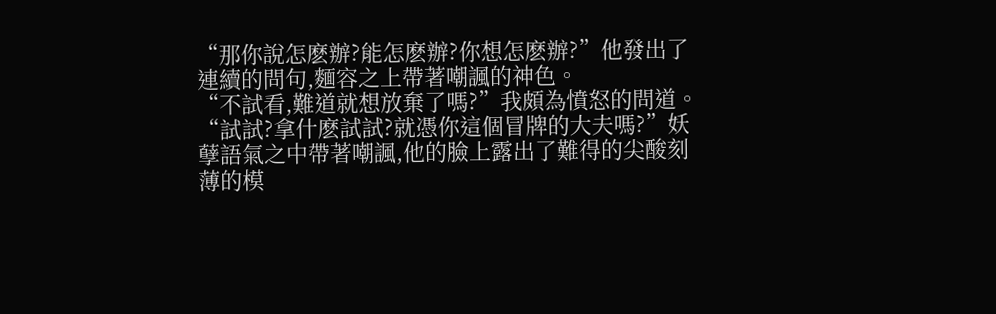“那你說怎麽辦?能怎麽辦?你想怎麽辦?”他發出了連續的問句,麵容之上帶著嘲諷的神色。
“不試看,難道就想放棄了嗎?”我頗為憤怒的問道。
“試試?拿什麽試試?就憑你這個冒牌的大夫嗎?”妖孽語氣之中帶著嘲諷,他的臉上露出了難得的尖酸刻薄的模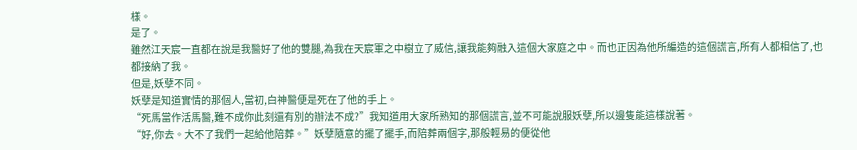樣。
是了。
雖然江天宸一直都在說是我醫好了他的雙腿,為我在天宸軍之中樹立了威信,讓我能夠融入這個大家庭之中。而也正因為他所編造的這個謊言,所有人都相信了,也都接納了我。
但是,妖孽不同。
妖孽是知道實情的那個人,當初,白神醫便是死在了他的手上。
“死馬當作活馬醫,難不成你此刻還有別的辦法不成?”我知道用大家所熟知的那個謊言,並不可能說服妖孽,所以邊隻能這樣說著。
“好,你去。大不了我們一起給他陪葬。”妖孽隨意的擺了擺手,而陪葬兩個字,那般輕易的便從他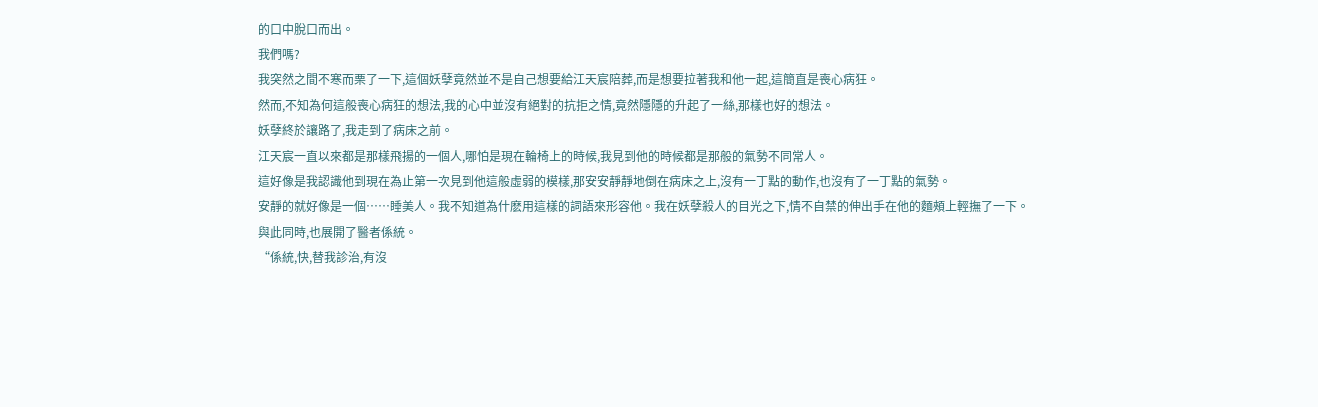的口中脫口而出。
我們嗎?
我突然之間不寒而栗了一下,這個妖孽竟然並不是自己想要給江天宸陪葬,而是想要拉著我和他一起,這簡直是喪心病狂。
然而,不知為何這般喪心病狂的想法,我的心中並沒有絕對的抗拒之情,竟然隱隱的升起了一絲,那樣也好的想法。
妖孽終於讓路了,我走到了病床之前。
江天宸一直以來都是那樣飛揚的一個人,哪怕是現在輪椅上的時候,我見到他的時候都是那般的氣勢不同常人。
這好像是我認識他到現在為止第一次見到他這般虛弱的模樣,那安安靜靜地倒在病床之上,沒有一丁點的動作,也沒有了一丁點的氣勢。
安靜的就好像是一個……睡美人。我不知道為什麽用這樣的詞語來形容他。我在妖孽殺人的目光之下,情不自禁的伸出手在他的麵頰上輕撫了一下。
與此同時,也展開了醫者係統。
“係統,快,替我診治,有沒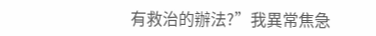有救治的辦法?”我異常焦急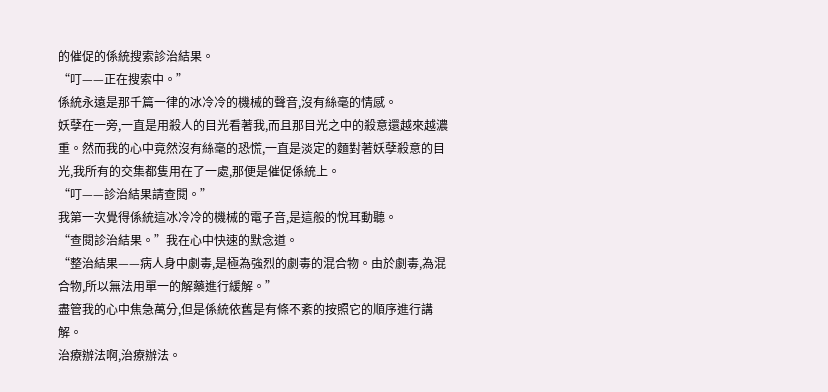的催促的係統搜索診治結果。
“叮——正在搜索中。”
係統永遠是那千篇一律的冰冷冷的機械的聲音,沒有絲毫的情感。
妖孽在一旁,一直是用殺人的目光看著我,而且那目光之中的殺意還越來越濃重。然而我的心中竟然沒有絲毫的恐慌,一直是淡定的麵對著妖孽殺意的目光,我所有的交集都隻用在了一處,那便是催促係統上。
“叮——診治結果請查閱。”
我第一次覺得係統這冰冷冷的機械的電子音,是這般的悅耳動聽。
“查閱診治結果。”我在心中快速的默念道。
“整治結果——病人身中劇毒,是極為強烈的劇毒的混合物。由於劇毒,為混合物,所以無法用單一的解藥進行緩解。”
盡管我的心中焦急萬分,但是係統依舊是有條不紊的按照它的順序進行講解。
治療辦法啊,治療辦法。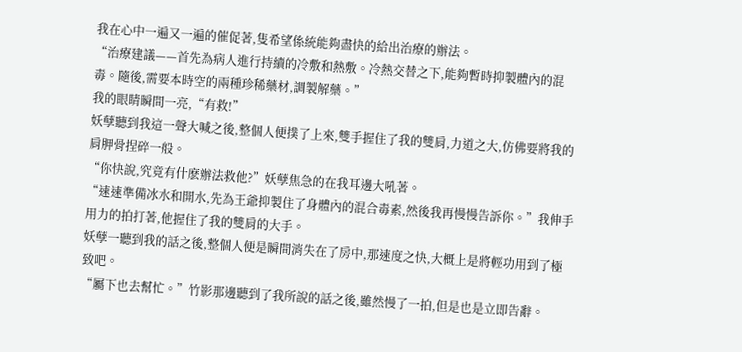我在心中一遍又一遍的催促著,隻希望係統能夠盡快的給出治療的辦法。
“治療建議——首先為病人進行持續的冷敷和熱敷。冷熱交替之下,能夠暫時抑製體內的混毒。隨後,需要本時空的兩種珍稀藥材,調製解藥。”
我的眼睛瞬間一亮,“有救!”
妖孽聽到我這一聲大喊之後,整個人便撲了上來,雙手握住了我的雙肩,力道之大,仿佛要將我的肩胛骨捏碎一般。
“你快說,究竟有什麽辦法救他?”妖孽焦急的在我耳邊大吼著。
“速速準備冰水和開水,先為王爺抑製住了身體內的混合毒素,然後我再慢慢告訴你。”我伸手用力的拍打著,他握住了我的雙肩的大手。
妖孽一聽到我的話之後,整個人便是瞬間消失在了房中,那速度之快,大概上是將輕功用到了極致吧。
“屬下也去幫忙。”竹影那邊聽到了我所說的話之後,雖然慢了一拍,但是也是立即告辭。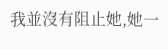我並沒有阻止她,她一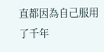直都因為自己服用了千年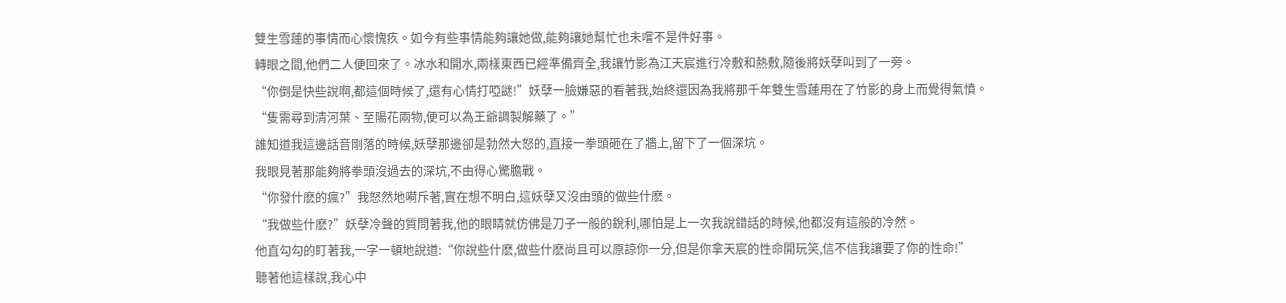雙生雪蓮的事情而心懷愧疚。如今有些事情能夠讓她做,能夠讓她幫忙也未嚐不是件好事。
轉眼之間,他們二人便回來了。冰水和開水,兩樣東西已經準備齊全,我讓竹影為江天宸進行冷敷和熱敷,隨後將妖孽叫到了一旁。
“你倒是快些說啊,都這個時候了,還有心情打啞謎!”妖孽一臉嫌惡的看著我,始終還因為我將那千年雙生雪蓮用在了竹影的身上而覺得氣憤。
“隻需尋到清河葉、至陽花兩物,便可以為王爺調製解藥了。”
誰知道我這邊話音剛落的時候,妖孽那邊卻是勃然大怒的,直接一拳頭砸在了牆上,留下了一個深坑。
我眼見著那能夠將拳頭沒過去的深坑,不由得心驚膽戰。
“你發什麽的瘋?”我怒然地嗬斥著,實在想不明白,這妖孽又沒由頭的做些什麽。
“我做些什麽?”妖孽冷聲的質問著我,他的眼睛就仿佛是刀子一般的銳利,哪怕是上一次我說錯話的時候,他都沒有這般的冷然。
他直勾勾的盯著我,一字一頓地說道:“你說些什麽,做些什麽尚且可以原諒你一分,但是你拿天宸的性命開玩笑,信不信我讓要了你的性命!”
聽著他這樣說,我心中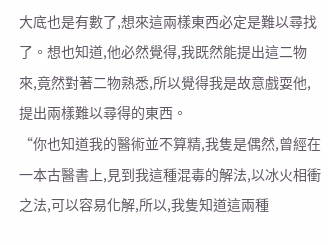大底也是有數了,想來這兩樣東西必定是難以尋找了。想也知道,他必然覺得,我既然能提出這二物來,竟然對著二物熟悉,所以覺得我是故意戲耍他,提出兩樣難以尋得的東西。
“你也知道我的醫術並不算精,我隻是偶然,曾經在一本古醫書上,見到我這種混毒的解法,以冰火相衝之法,可以容易化解,所以,我隻知道這兩種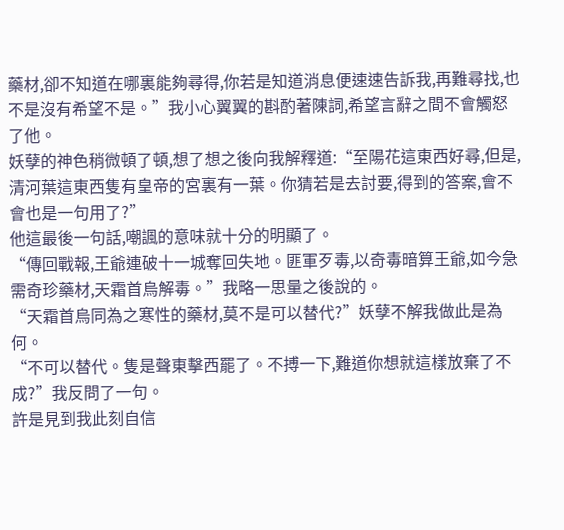藥材,卻不知道在哪裏能夠尋得,你若是知道消息便速速告訴我,再難尋找,也不是沒有希望不是。”我小心翼翼的斟酌著陳詞,希望言辭之間不會觸怒了他。
妖孽的神色稍微頓了頓,想了想之後向我解釋道:“至陽花這東西好尋,但是,清河葉這東西隻有皇帝的宮裏有一葉。你猜若是去討要,得到的答案,會不會也是一句用了?”
他這最後一句話,嘲諷的意味就十分的明顯了。
“傳回戰報,王爺連破十一城奪回失地。匪軍歹毒,以奇毒暗算王爺,如今急需奇珍藥材,天霜首烏解毒。”我略一思量之後說的。
“天霜首烏同為之寒性的藥材,莫不是可以替代?”妖孽不解我做此是為何。
“不可以替代。隻是聲東擊西罷了。不搏一下,難道你想就這樣放棄了不成?”我反問了一句。
許是見到我此刻自信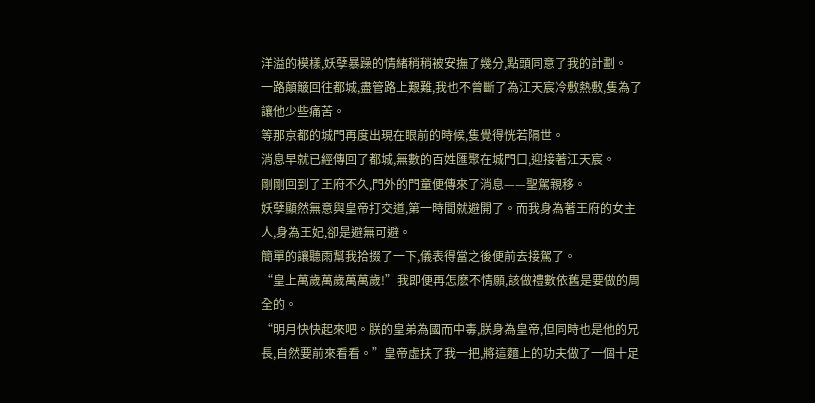洋溢的模樣,妖孽暴躁的情緒稍稍被安撫了幾分,點頭同意了我的計劃。
一路顛簸回往都城,盡管路上艱難,我也不曾斷了為江天宸冷敷熱敷,隻為了讓他少些痛苦。
等那京都的城門再度出現在眼前的時候,隻覺得恍若隔世。
消息早就已經傳回了都城,無數的百姓匯聚在城門口,迎接著江天宸。
剛剛回到了王府不久,門外的門童便傳來了消息——聖駕親移。
妖孽顯然無意與皇帝打交道,第一時間就避開了。而我身為著王府的女主人,身為王妃,卻是避無可避。
簡單的讓聽雨幫我拾掇了一下,儀表得當之後便前去接駕了。
“皇上萬歲萬歲萬萬歲!”我即便再怎麽不情願,該做禮數依舊是要做的周全的。
“明月快快起來吧。朕的皇弟為國而中毒,朕身為皇帝,但同時也是他的兄長,自然要前來看看。”皇帝虛扶了我一把,將這麵上的功夫做了一個十足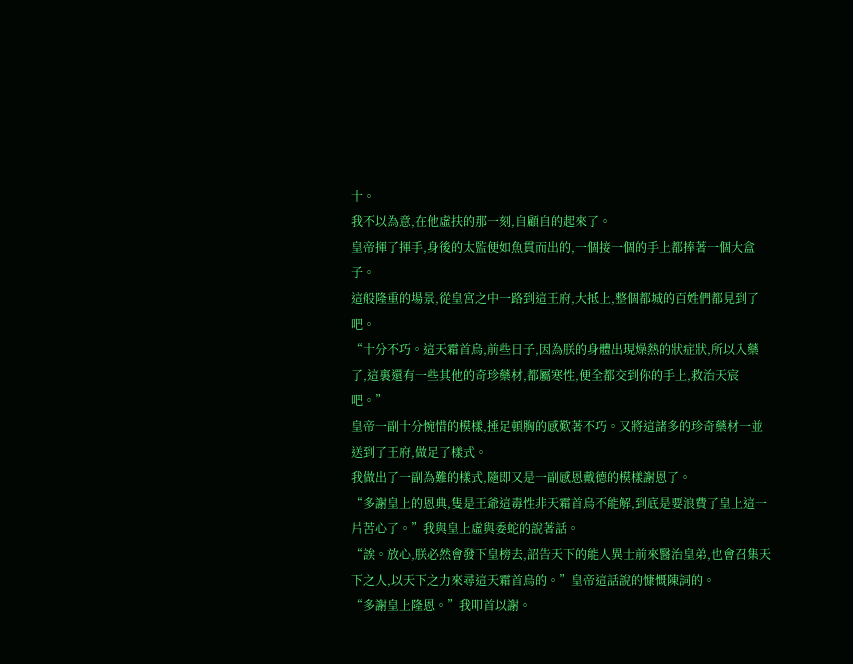十。
我不以為意,在他虛扶的那一刻,自顧自的起來了。
皇帝揮了揮手,身後的太監便如魚貫而出的,一個接一個的手上都捧著一個大盒子。
這般隆重的場景,從皇宮之中一路到這王府,大抵上,整個都城的百姓們都見到了吧。
“十分不巧。這天霜首烏,前些日子,因為朕的身體出現燥熱的狀症狀,所以入藥了,這裏還有一些其他的奇珍藥材,都屬寒性,便全都交到你的手上,救治天宸吧。”
皇帝一副十分惋惜的模樣,捶足頓胸的感歎著不巧。又將這諸多的珍奇藥材一並送到了王府,做足了樣式。
我做出了一副為難的樣式,隨即又是一副感恩戴德的模樣謝恩了。
“多謝皇上的恩典,隻是王爺這毒性非天霜首烏不能解,到底是要浪費了皇上這一片苦心了。”我與皇上虛與委蛇的說著話。
“誒。放心,朕必然會發下皇榜去,詔告天下的能人異士前來醫治皇弟,也會召集天下之人,以天下之力來尋這天霜首烏的。”皇帝這話說的慷慨陳詞的。
“多謝皇上隆恩。”我叩首以謝。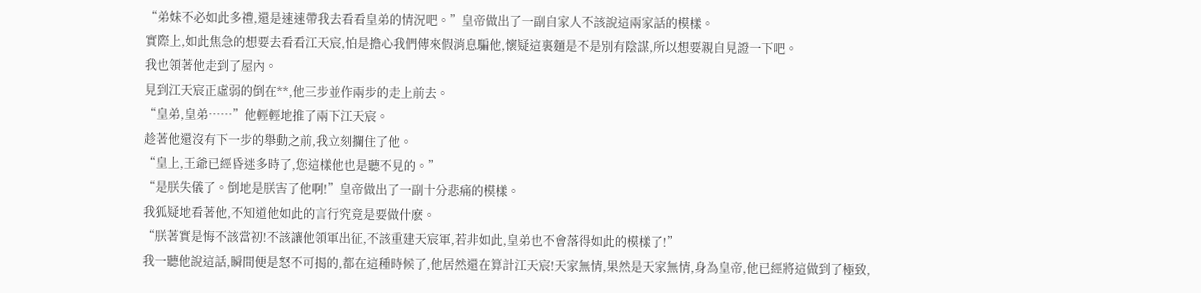“弟妹不必如此多禮,還是速速帶我去看看皇弟的情況吧。”皇帝做出了一副自家人不該說這兩家話的模樣。
實際上,如此焦急的想要去看看江天宸,怕是擔心我們傳來假消息騙他,懷疑這裏麵是不是別有陰謀,所以想要親自見證一下吧。
我也領著他走到了屋內。
見到江天宸正虛弱的倒在**,他三步並作兩步的走上前去。
“皇弟,皇弟……”他輕輕地推了兩下江天宸。
趁著他還沒有下一步的舉動之前,我立刻攔住了他。
“皇上,王爺已經昏迷多時了,您這樣他也是聽不見的。”
“是朕失儀了。倒地是朕害了他啊!”皇帝做出了一副十分悲痛的模樣。
我狐疑地看著他,不知道他如此的言行究竟是要做什麽。
“朕著實是悔不該當初!不該讓他領軍出征,不該重建天宸軍,若非如此,皇弟也不會落得如此的模樣了!”
我一聽他說這話,瞬間便是怒不可揭的,都在這種時候了,他居然還在算計江天宸!天家無情,果然是天家無情,身為皇帝,他已經將這做到了極致,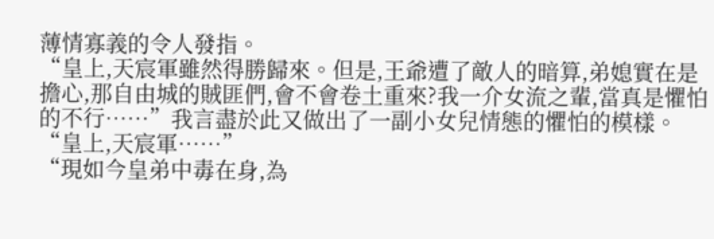薄情寡義的令人發指。
“皇上,天宸軍雖然得勝歸來。但是,王爺遭了敵人的暗算,弟媳實在是擔心,那自由城的賊匪們,會不會卷土重來?我一介女流之輩,當真是懼怕的不行……”我言盡於此又做出了一副小女兒情態的懼怕的模樣。
“皇上,天宸軍……”
“現如今皇弟中毒在身,為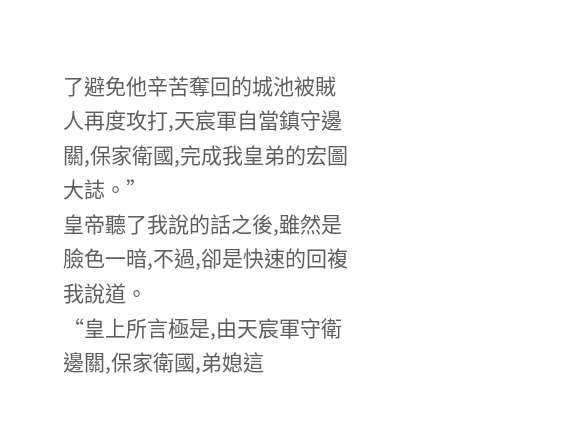了避免他辛苦奪回的城池被賊人再度攻打,天宸軍自當鎮守邊關,保家衛國,完成我皇弟的宏圖大誌。”
皇帝聽了我說的話之後,雖然是臉色一暗,不過,卻是快速的回複我說道。
“皇上所言極是,由天宸軍守衛邊關,保家衛國,弟媳這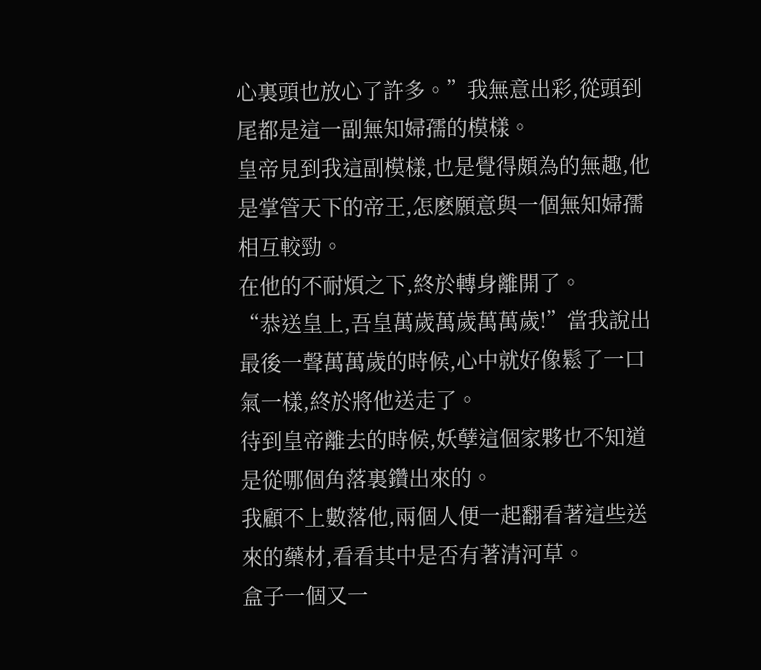心裏頭也放心了許多。”我無意出彩,從頭到尾都是這一副無知婦孺的模樣。
皇帝見到我這副模樣,也是覺得頗為的無趣,他是掌管天下的帝王,怎麽願意與一個無知婦孺相互較勁。
在他的不耐煩之下,終於轉身離開了。
“恭送皇上,吾皇萬歲萬歲萬萬歲!”當我說出最後一聲萬萬歲的時候,心中就好像鬆了一口氣一樣,終於將他送走了。
待到皇帝離去的時候,妖孽這個家夥也不知道是從哪個角落裏鑽出來的。
我顧不上數落他,兩個人便一起翻看著這些送來的藥材,看看其中是否有著清河草。
盒子一個又一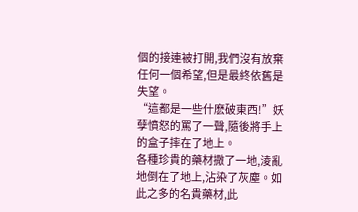個的接連被打開,我們沒有放棄任何一個希望,但是最終依舊是失望。
“這都是一些什麽破東西!”妖孽憤怒的罵了一聲,隨後將手上的盒子摔在了地上。
各種珍貴的藥材撒了一地,淩亂地倒在了地上,沾染了灰塵。如此之多的名貴藥材,此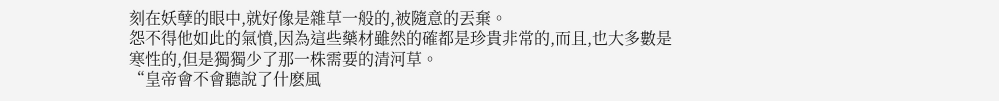刻在妖孽的眼中,就好像是雜草一般的,被隨意的丟棄。
怨不得他如此的氣憤,因為這些藥材雖然的確都是珍貴非常的,而且,也大多數是寒性的,但是獨獨少了那一株需要的清河草。
“皇帝會不會聽說了什麽風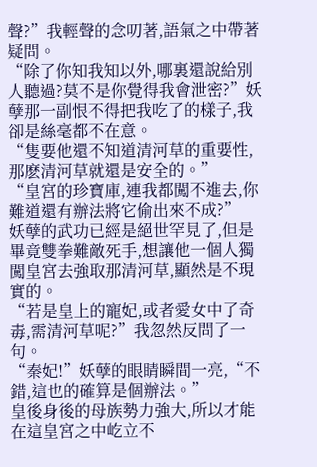聲?”我輕聲的念叨著,語氣之中帶著疑問。
“除了你知我知以外,哪裏還說給別人聽過?莫不是你覺得我會泄密?”妖孽那一副恨不得把我吃了的樣子,我卻是絲毫都不在意。
“隻要他還不知道清河草的重要性,那麽清河草就還是安全的。”
“皇宮的珍寶庫,連我都闖不進去,你難道還有辦法將它偷出來不成?”
妖孽的武功已經是絕世罕見了,但是畢竟雙拳難敵死手,想讓他一個人獨闖皇宮去強取那清河草,顯然是不現實的。
“若是皇上的寵妃,或者愛女中了奇毒,需清河草呢?”我忽然反問了一句。
“秦妃!”妖孽的眼睛瞬間一亮,“不錯,這也的確算是個辦法。”
皇後身後的母族勢力強大,所以才能在這皇宮之中屹立不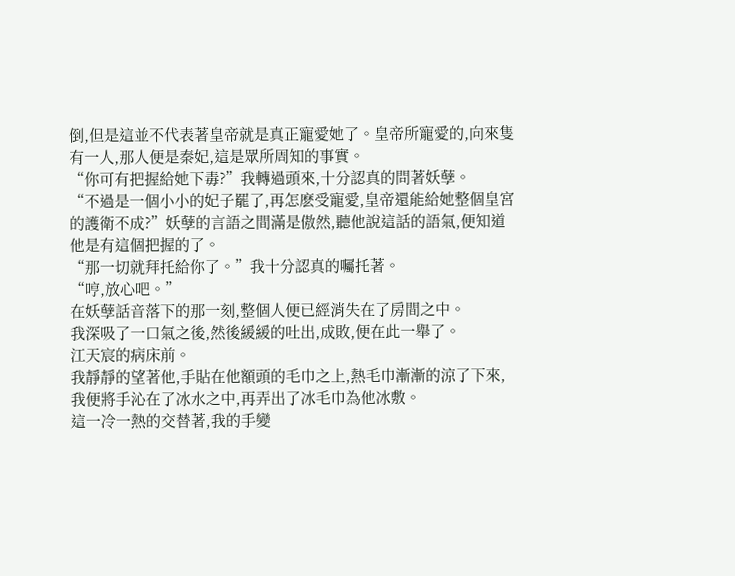倒,但是這並不代表著皇帝就是真正寵愛她了。皇帝所寵愛的,向來隻有一人,那人便是秦妃,這是眾所周知的事實。
“你可有把握給她下毒?”我轉過頭來,十分認真的問著妖孽。
“不過是一個小小的妃子罷了,再怎麽受寵愛,皇帝還能給她整個皇宮的護衛不成?”妖孽的言語之間滿是傲然,聽他說這話的語氣,便知道他是有這個把握的了。
“那一切就拜托給你了。”我十分認真的囑托著。
“哼,放心吧。”
在妖孽話音落下的那一刻,整個人便已經消失在了房間之中。
我深吸了一口氣之後,然後緩緩的吐出,成敗,便在此一舉了。
江天宸的病床前。
我靜靜的望著他,手貼在他額頭的毛巾之上,熱毛巾漸漸的涼了下來,我便將手沁在了冰水之中,再弄出了冰毛巾為他冰敷。
這一冷一熱的交替著,我的手變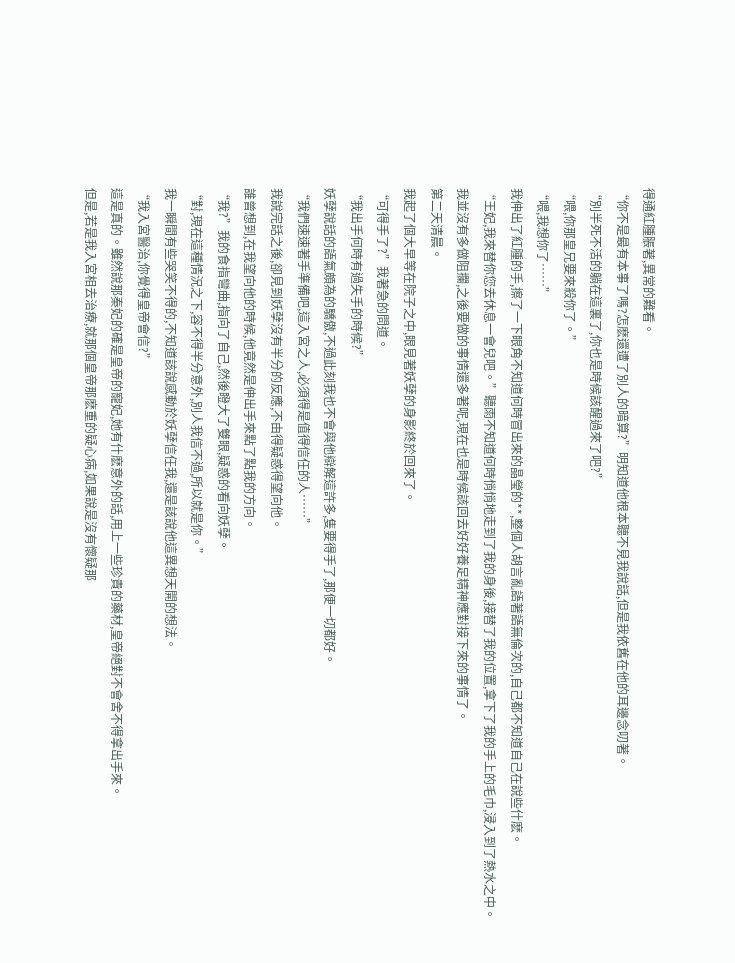得通紅腫脹著,異常的難看。
“你不是最有本事了嗎?怎麽還遭了別人的暗算?”明知道他根本聽不見我說話,但是我依舊在他的耳邊念叨著。
“別半死不活的躺在這裏了,你也是時候該醒過來了吧?”
“喂,你那皇兄要來殺你了。”
“喂,我想你了……”
我伸出了紅腫的手,擦了一下眼角不知道何時冒出來的晶瑩的**,整個人胡言亂語著語無倫次的,自己都不知道自己在說些什麽。
“王妃,我來替你您去休息一會兒吧。”聽雨不知道何時悄悄地走到了我的身後,接替了我的位置,拿下了我的手上的毛巾,浸入到了熱水之中。
我並沒有多做阻攔,之後要做的事情還多著呢,現在也是時候該回去好好養足精神應對接下來的事情了。
第二天清晨。
我起了個大早等在院子之中,眼見著妖孽的身影終於回來了。
“可得手了?”我著急的問道。
“我出手何時有過失手的時候?”
妖孽說話的語氣頗為的驕傲,不過此刻我也不會與他辯解這許多,隻要得手了,那便一切都好。
“我們速速著手準備吧,這入宮之人,必須得是值得信任的人……”
我說完話之後,卻見到妖孽沒有半分的反應,不由得疑惑得望向他。
誰曾想到,在我望向他的時候,他竟然是伸出手來點了點我的方向。
“我?”我的食指彎曲,指向了自己,然後瞪大了雙眼,疑惑的看向妖孽。
“對,現在這種情況之下,容不得半分意外,別人我信不過,所以就是你。”
我一瞬間有些哭笑不得的,不知道該說感動於妖孽信任我,還是該說他這異想天開的想法。
“我入宮醫治,你覺得皇帝會信?”
這是真的。雖然說那秦妃的確是皇帝的寵妃,她有什麽意外的話,用上一些珍貴的藥材,皇帝絕對不會舍不得拿出手來。
但是,若是我入宮相去治療,就那個皇帝那麽重的疑心病,如果說是沒有懷疑那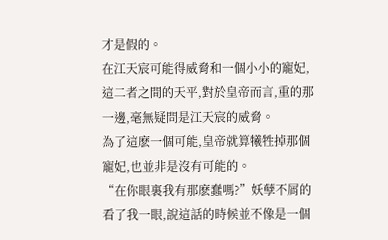才是假的。
在江天宸可能得威脅和一個小小的寵妃,這二者之間的天平,對於皇帝而言,重的那一邊,毫無疑問是江天宸的威脅。
為了這麽一個可能,皇帝就算犧牲掉那個寵妃,也並非是沒有可能的。
“在你眼裏我有那麽蠢嗎?”妖孽不屑的看了我一眼,說這話的時候並不像是一個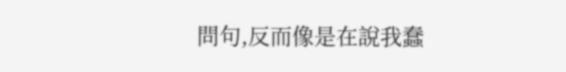問句,反而像是在說我蠢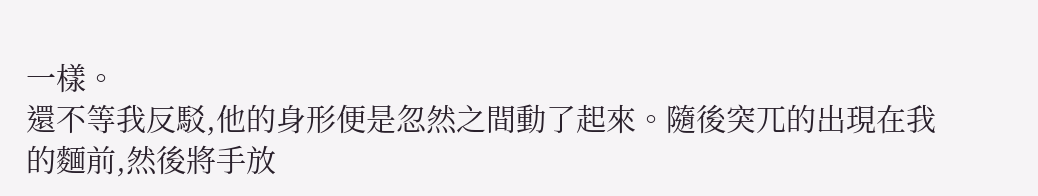一樣。
還不等我反駁,他的身形便是忽然之間動了起來。隨後突兀的出現在我的麵前,然後將手放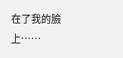在了我的臉上……